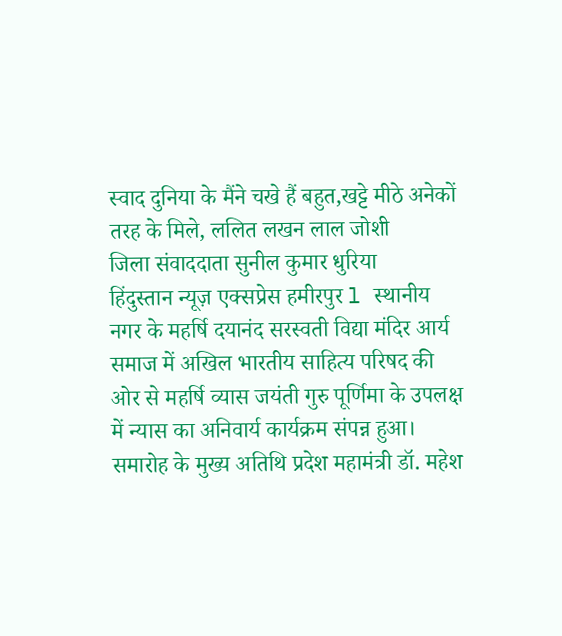स्वाद दुनिया के मैंने चखे हैं बहुत,खट्टे मीठे अनेकों तरह के मिले, ललित लखन लाल जोशी
जिला संवाददाता सुनील कुमार धुरिया
हिंदुस्तान न्यूज़ एक्सप्रेस हमीरपुर l स्थानीय नगर के महर्षि दयानंद सरस्वती विद्या मंदिर आर्य समाज में अखिल भारतीय साहित्य परिषद की ओर से महर्षि व्यास जयंती गुरु पूर्णिमा के उपलक्ष में न्यास का अनिवार्य कार्यक्रम संपन्न हुआ। समारोह के मुख्य अतिथि प्रदेश महामंत्री डॉ. महेश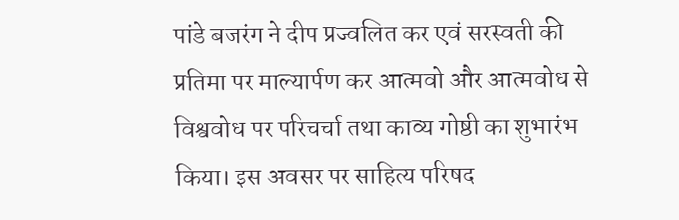पांडे बजरंग ने दीप प्रज्वलित कर एवं सरस्वती की प्रतिमा पर माल्यार्पण कर आत्मवो और आत्मवोध से विश्ववोध पर परिचर्चा तथा काव्य गोष्ठी का शुभारंभ किया। इस अवसर पर साहित्य परिषद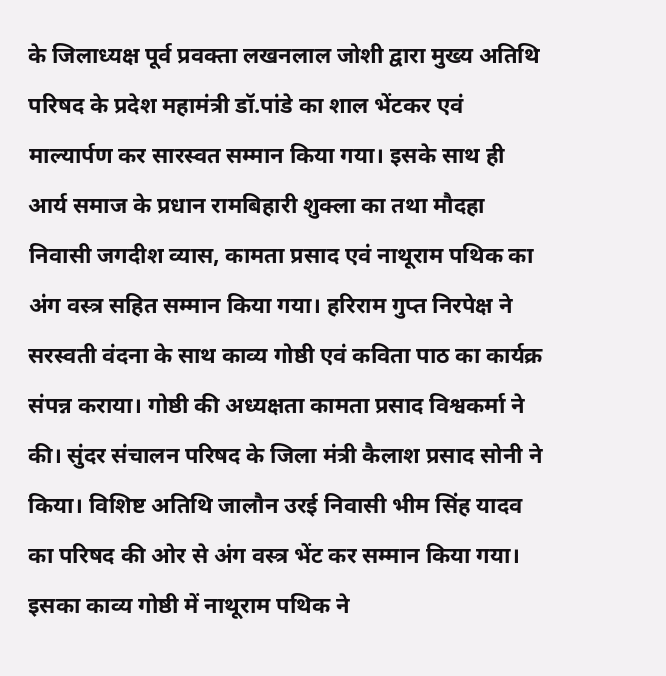के जिलाध्यक्ष पूर्व प्रवक्ता लखनलाल जोशी द्वारा मुख्य अतिथि परिषद के प्रदेश महामंत्री डॉ.पांडे का शाल भेंटकर एवं माल्यार्पण कर सारस्वत सम्मान किया गया। इसके साथ ही आर्य समाज के प्रधान रामबिहारी शुक्ला का तथा मौदहा निवासी जगदीश व्यास, कामता प्रसाद एवं नाथूराम पथिक का अंग वस्त्र सहित सम्मान किया गया। हरिराम गुप्त निरपेक्ष ने सरस्वती वंदना के साथ काव्य गोष्ठी एवं कविता पाठ का कार्यक्र संपन्न कराया। गोष्ठी की अध्यक्षता कामता प्रसाद विश्वकर्मा ने की। सुंदर संचालन परिषद के जिला मंत्री कैलाश प्रसाद सोनी ने किया। विशिष्ट अतिथि जालौन उरई निवासी भीम सिंह यादव का परिषद की ओर से अंग वस्त्र भेंट कर सम्मान किया गया। इसका काव्य गोष्ठी में नाथूराम पथिक ने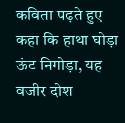कविता पढ़ते हुए कहा कि हाथा घोड़ा ऊंट निगोड़ा, यह वजीर दोश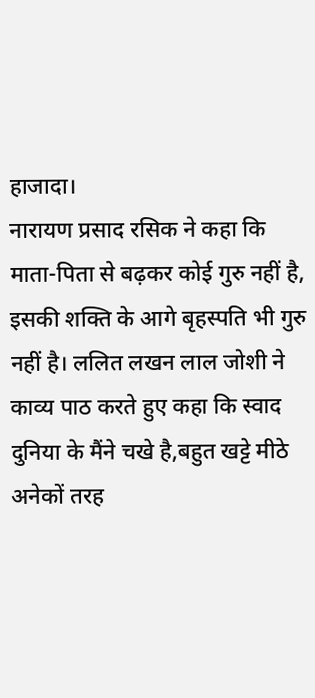हाजादा।
नारायण प्रसाद रसिक ने कहा कि माता-पिता से बढ़कर कोई गुरु नहीं है, इसकी शक्ति के आगे बृहस्पति भी गुरु नहीं है। ललित लखन लाल जोशी ने काव्य पाठ करते हुए कहा कि स्वाद दुनिया के मैंने चखे है,बहुत खट्टे मीठे अनेकों तरह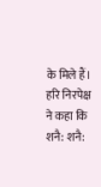के मिले हैं। हरि निरपेक्ष ने कहा कि शनै: शनै: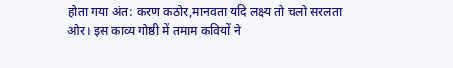होता गया अंत: करण कठोर,मानवता यदि लक्ष्य तो चलो सरलता ओर। इस काव्य गोष्ठी में तमाम कवियों ने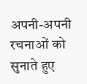अपनी-अपनी रचनाओं को सुनाते हुए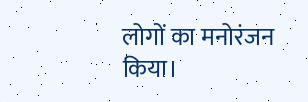लोगों का मनोरंजन किया।